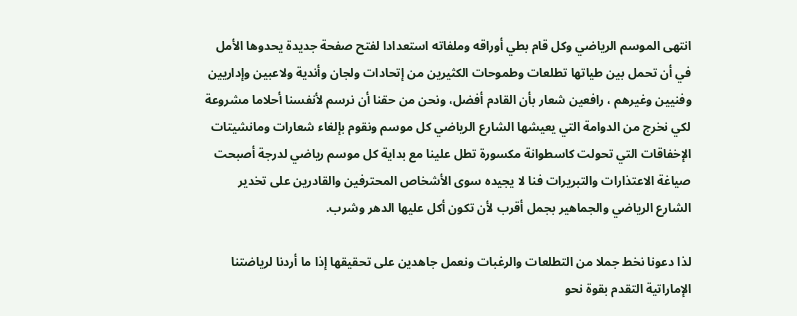انتهى الموسم الرياضي وكل قام بطي أوراقه وملفاته استعدادا لفتح صفحة جديدة يحدوها الأمل في أن تحمل بين طياتها تطلعات وطموحات الكثيرين من إتحادات ولجان وأندية ولاعبين وإداريين وفنيين وغيرهم ، رافعين شعار بأن القادم أفضل، ونحن من حقنا أن نرسم لأنفسنا أحلاما مشروعة لكي نخرج من الدوامة التي يعيشها الشارع الرياضي كل موسم ونقوم بإلغاء شعارات ومانشيتات الإخفاقات التي تحولت كاسطوانة مكسورة تطل علينا مع بداية كل موسم رياضي لدرجة أصبحت صياغة الاعتذارات والتبريرات فنا لا يجيده سوى الأشخاص المحترفين والقادرين على تخدير الشارع الرياضي والجماهير بجمل أقرب لأن تكون أكل عليها الدهر وشرب.

لذا دعونا نخط جملا من التطلعات والرغبات ونعمل جاهدين على تحقيقها إذا ما أردنا لرياضتنا الإماراتية التقدم بقوة نحو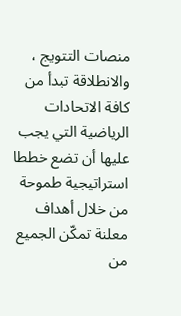منصات التتويج ، والانطلاقة تبدأ من كافة الاتحادات الرياضية التي يجب عليها أن تضع خططا استراتيجية طموحة من خلال أهداف معلنة تمكّن الجميع من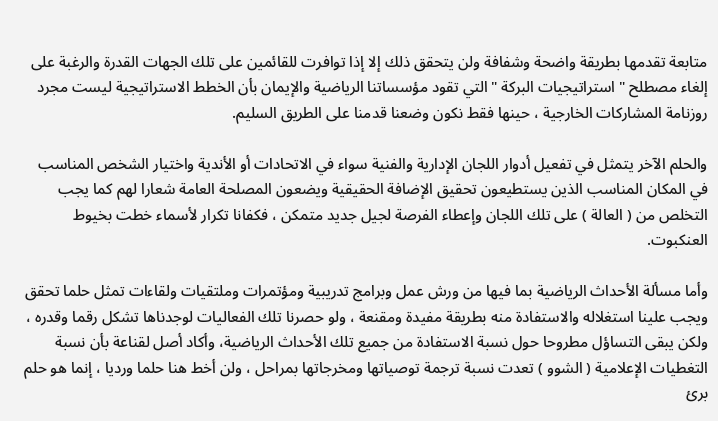متابعة تقدمها بطريقة واضحة وشفافة ولن يتحقق ذلك إلا إذا توافرت للقائمين على تلك الجهات القدرة والرغبة على إلغاء مصطلح " استراتيجيات البركة " التي تقود مؤسساتنا الرياضية والإيمان بأن الخطط الاستراتيجية ليست مجرد روزنامة المشاركات الخارجية ، حينها فقط نكون وضعنا قدمنا على الطريق السليم.

والحلم الآخر يتمثل في تفعيل أدوار اللجان الإدارية والفنية سواء في الاتحادات أو الأندية واختيار الشخص المناسب في المكان المناسب الذين يستطيعون تحقيق الإضافة الحقيقية ويضعون المصلحة العامة شعارا لهم كما يجب التخلص من ( العالة ) على تلك اللجان وإعطاء الفرصة لجيل جديد متمكن ، فكفانا تكرار لأسماء خطت بخيوط العنكبوت.

وأما مسألة الأحداث الرياضية بما فيها من ورش عمل وبرامج تدريبية ومؤتمرات وملتقيات ولقاءات تمثل حلما تحقق ويجب علينا استغلاله والاستفادة منه بطريقة مفيدة ومقنعة ، ولو حصرنا تلك الفعاليات لوجدناها تشكل رقما وقدره ، ولكن يبقى التساؤل مطروحا حول نسبة الاستفادة من جميع تلك الأحداث الرياضية، وأكاد أصل لقناعة بأن نسبة التغطيات الإعلامية ( الشوو ) تعدت نسبة ترجمة توصياتها ومخرجاتها بمراحل ، ولن أخط هنا حلما ورديا ، إنما هو حلم برئ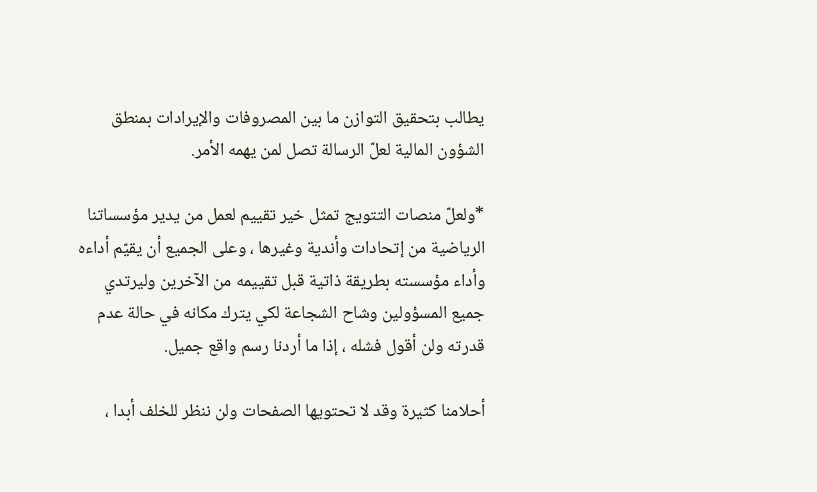يطالب بتحقيق التوازن ما بين المصروفات والإيرادات بمنطق الشؤون المالية لعلّ الرسالة تصل لمن يهمه الأمر.

*ولعلّ منصات التتويج تمثل خير تقييم لعمل من يدير مؤسساتنا الرياضية من إتحادات وأندية وغيرها ، وعلى الجميع أن يقيّم أداءه وأداء مؤسسته بطريقة ذاتية قبل تقييمه من الآخرين وليرتدي جميع المسؤولين وشاح الشجاعة لكي يترك مكانه في حالة عدم قدرته ولن أقول فشله ، إذا ما أردنا رسم واقع جميل.

أحلامنا كثيرة وقد لا تحتويها الصفحات ولن ننظر للخلف أبدا ،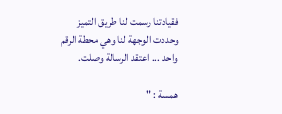فقيادتنا رسمت لنا طريق التميز وحددت الوجهة لنا وهي محطة الرقم واحد ... اعتقد الرسالة وصلت.

همسة : "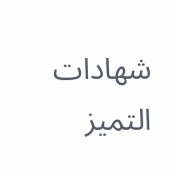شهادات التميز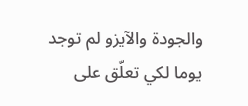والجودة والآيزو لم توجد يوما لكي تعلّق على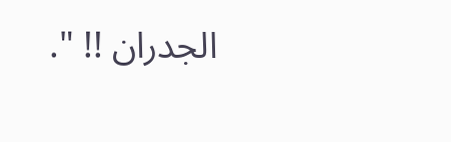الجدران !! ".